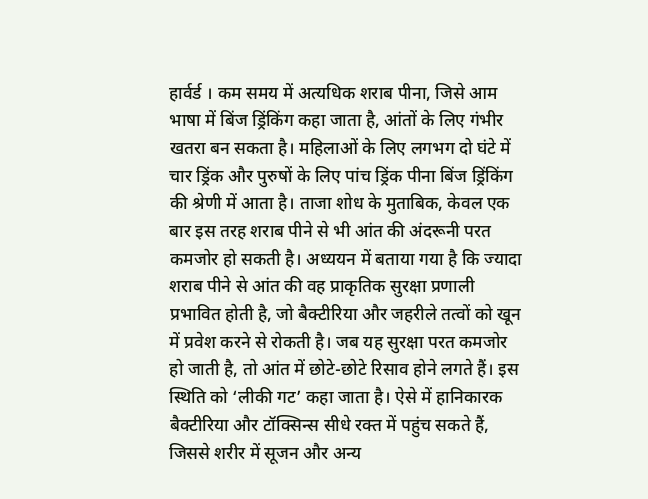हार्वर्ड । कम समय में अत्यधिक शराब पीना, जिसे आम भाषा में बिंज ड्रिंकिंग कहा जाता है, आंतों के लिए गंभीर खतरा बन सकता है। महिलाओं के लिए लगभग दो घंटे में चार ड्रिंक और पुरुषों के लिए पांच ड्रिंक पीना बिंज ड्रिंकिंग की श्रेणी में आता है। ताजा शोध के मुताबिक, केवल एक बार इस तरह शराब पीने से भी आंत की अंदरूनी परत कमजोर हो सकती है। अध्ययन में बताया गया है कि ज्यादा शराब पीने से आंत की वह प्राकृतिक सुरक्षा प्रणाली प्रभावित होती है, जो बैक्टीरिया और जहरीले तत्वों को खून में प्रवेश करने से रोकती है। जब यह सुरक्षा परत कमजोर हो जाती है, तो आंत में छोटे-छोटे रिसाव होने लगते हैं। इस स्थिति को ‘लीकी गट’ कहा जाता है। ऐसे में हानिकारक बैक्टीरिया और टॉक्सिन्स सीधे रक्त में पहुंच सकते हैं, जिससे शरीर में सूजन और अन्य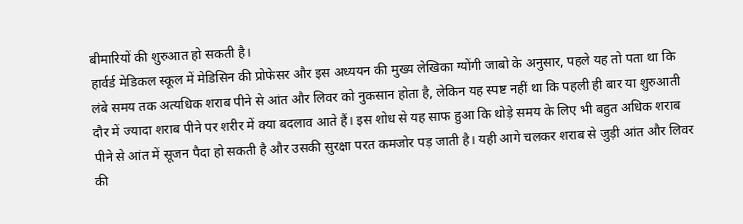बीमारियों की शुरुआत हो सकती है।
हार्वर्ड मेडिकल स्कूल में मेडिसिन की प्रोफेसर और इस अध्ययन की मुख्य लेखिका ग्योंगी जाबो के अनुसार, पहले यह तो पता था कि लंबे समय तक अत्यधिक शराब पीने से आंत और लिवर को नुकसान होता है, लेकिन यह स्पष्ट नहीं था कि पहली ही बार या शुरुआती दौर में ज्यादा शराब पीने पर शरीर में क्या बदलाव आते हैं। इस शोध से यह साफ हुआ कि थोड़े समय के लिए भी बहुत अधिक शराब पीने से आंत में सूजन पैदा हो सकती है और उसकी सुरक्षा परत कमजोर पड़ जाती है। यही आगे चलकर शराब से जुड़ी आंत और लिवर की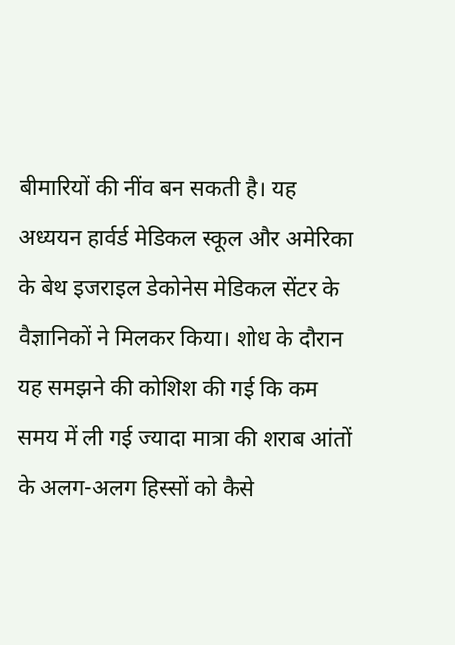बीमारियों की नींव बन सकती है। यह अध्ययन हार्वर्ड मेडिकल स्कूल और अमेरिका के बेथ इजराइल डेकोनेस मेडिकल सेंटर के वैज्ञानिकों ने मिलकर किया। शोध के दौरान यह समझने की कोशिश की गई कि कम समय में ली गई ज्यादा मात्रा की शराब आंतों के अलग-अलग हिस्सों को कैसे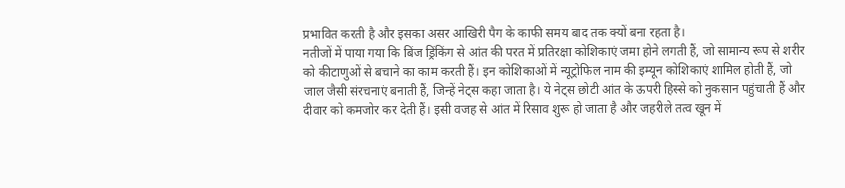प्रभावित करती है और इसका असर आखिरी पैग के काफी समय बाद तक क्यों बना रहता है।
नतीजों में पाया गया कि बिंज ड्रिंकिंग से आंत की परत में प्रतिरक्षा कोशिकाएं जमा होने लगती हैं, जो सामान्य रूप से शरीर को कीटाणुओं से बचाने का काम करती हैं। इन कोशिकाओं में न्यूट्रोफिल नाम की इम्यून कोशिकाएं शामिल होती हैं, जो जाल जैसी संरचनाएं बनाती हैं, जिन्हें नेट्स कहा जाता है। ये नेट्स छोटी आंत के ऊपरी हिस्से को नुकसान पहुंचाती हैं और दीवार को कमजोर कर देती हैं। इसी वजह से आंत में रिसाव शुरू हो जाता है और जहरीले तत्व खून में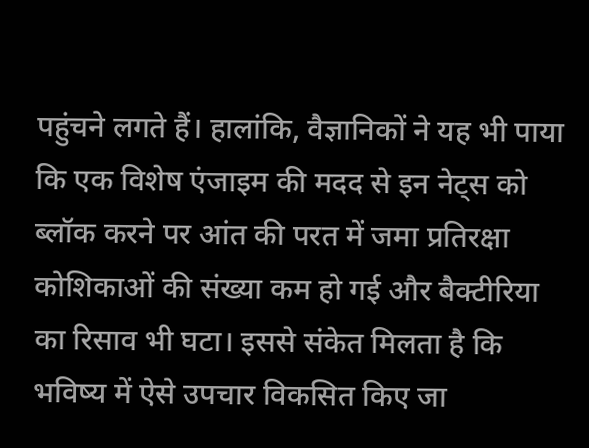पहुंचने लगते हैं। हालांकि, वैज्ञानिकों ने यह भी पाया कि एक विशेष एंजाइम की मदद से इन नेट्स को ब्लॉक करने पर आंत की परत में जमा प्रतिरक्षा कोशिकाओं की संख्या कम हो गई और बैक्टीरिया का रिसाव भी घटा। इससे संकेत मिलता है कि भविष्य में ऐसे उपचार विकसित किए जा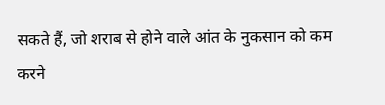सकते हैं, जो शराब से होने वाले आंत के नुकसान को कम करने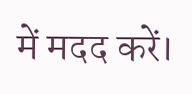में मदद करें।